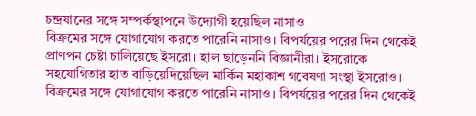চন্দ্রযানের সঙ্গে সম্পর্কস্থাপনে উদ্যোগী হয়েছিল নাসাও
বিক্রমের সঙ্গে যোগাযোগ করতে পারেনি নাসাও। বিপর্যয়ের পরের দিন থেকেই প্রাণপন চেষ্টা চালিয়েছে ইসরো। হাল ছাড়েননি বিজ্ঞানীরা। ইসরোকে সহযোগিতার হাত বাড়িয়েদিয়েছিল মার্কিন মহাকাশ গবেষণা সংস্থা ইসরোও।
বিক্রমের সঙ্গে যোগাযোগ করতে পারেনি নাসাও। বিপর্যয়ের পরের দিন থেকেই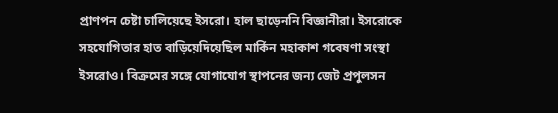প্রাণপন চেষ্টা চালিয়েছে ইসরো। হাল ছাড়েননি বিজ্ঞানীরা। ইসরোকে সহযোগিতার হাত বাড়িয়েদিয়েছিল মার্কিন মহাকাশ গবেষণা সংস্থা ইসরোও। বিক্রমের সঙ্গে যোগাযোগ স্থাপনের জন্য জেট প্রপুলসন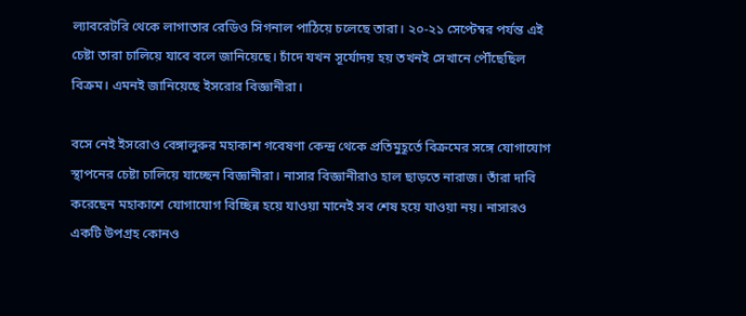ল্যাবরেটরি থেকে লাগাতার রেডিও সিগনাল পাঠিয়ে চলেছে তারা। ২০-২১ সেপ্টেম্বর পর্যন্ত এই চেষ্টা তারা চালিয়ে যাবে বলে জানিয়েছে। চাঁদে যখন সূর্যোদয় হয় তখনই সেখানে পৌঁছেছিল বিক্রম। এমনই জানিয়েছে ইসরোর বিজ্ঞানীরা।

বসে নেই ইসরোও বেঙ্গালুরুর মহাকাশ গবেষণা কেন্দ্র থেকে প্রতিমুহূর্তে বিক্রমের সঙ্গে যোগাযোগ স্থাপনের চেষ্টা চালিয়ে যাচ্ছেন বিজ্ঞানীরা। নাসার বিজ্ঞানীরাও হাল ছাড়তে নারাজ। তাঁরা দাবি করেছেন মহাকাশে যোগাযোগ বিচ্ছিন্ন হয়ে যাওয়া মানেই সব শেষ হয়ে যাওয়া নয়। নাসারও একটি উপগ্রহ কোনও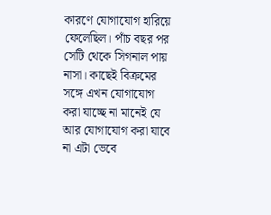কারণে যোগাযোগ হারিয়ে ফেলেছিল। পাঁচ বছর পর সেটি থেকে সিগনাল পায় নাসা। কাছেই বিক্রমের সঙ্গে এখন যোগাযোগ করা যাচ্ছে না মানেই যে আর যোগাযোগ করা যাবে না এটা ভেবে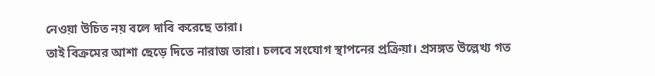নেওয়া উচিত নয় বলে দাবি করেছে তারা।
তাই বিক্রমের আশা ছেড়ে দিতে নারাজ তারা। চলবে সংযোগ স্থাপনের প্রক্রিয়া। প্রসঙ্গত উল্লেখ্য গত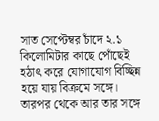সাত সেপ্টেম্বর চাঁদে ২.১ কিলোমিটার কাছে পোঁছেই হঠাৎ করে যোগাযোগ বিচ্ছিন্ন হয়ে যায় বিক্রমে সঙ্গে। তারপর থেকে আর তার সঙ্গে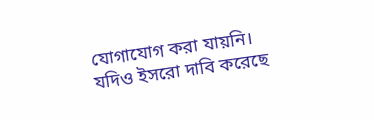যোগাযোগ করা যায়নি। যদিও ইসরো দাবি করেছে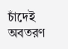চাঁদেই অবতরণ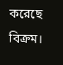করেছে বিক্রম।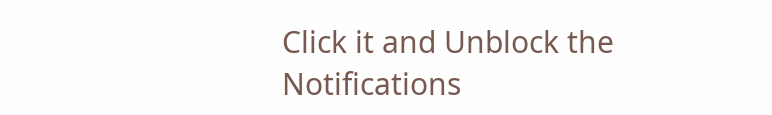Click it and Unblock the Notifications